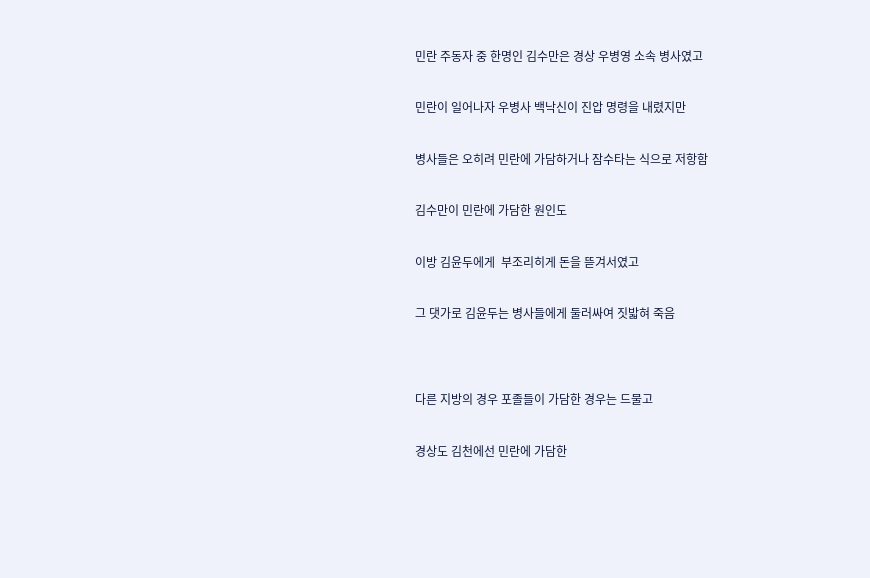민란 주동자 중 한명인 김수만은 경상 우병영 소속 병사였고


민란이 일어나자 우병사 백낙신이 진압 명령을 내렸지만


병사들은 오히려 민란에 가담하거나 잠수타는 식으로 저항함


김수만이 민란에 가담한 원인도


이방 김윤두에게  부조리히게 돈을 뜯겨서였고


그 댓가로 김윤두는 병사들에게 둘러싸여 짓밟혀 죽음




다른 지방의 경우 포졸들이 가담한 경우는 드물고


경상도 김천에선 민란에 가담한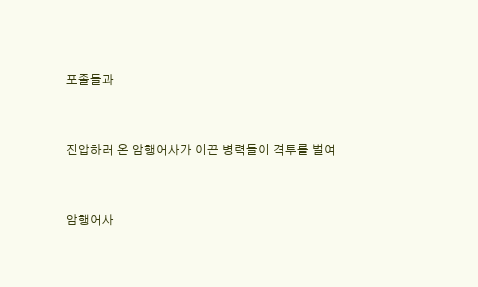포졸들과


진압하러 온 암행어사가 이끈 병력들이 격투를 벌여


암행어사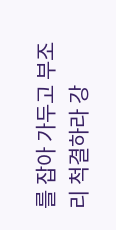를 잡아 가두고 부조리 척결하라 강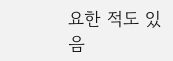요한 적도 있음